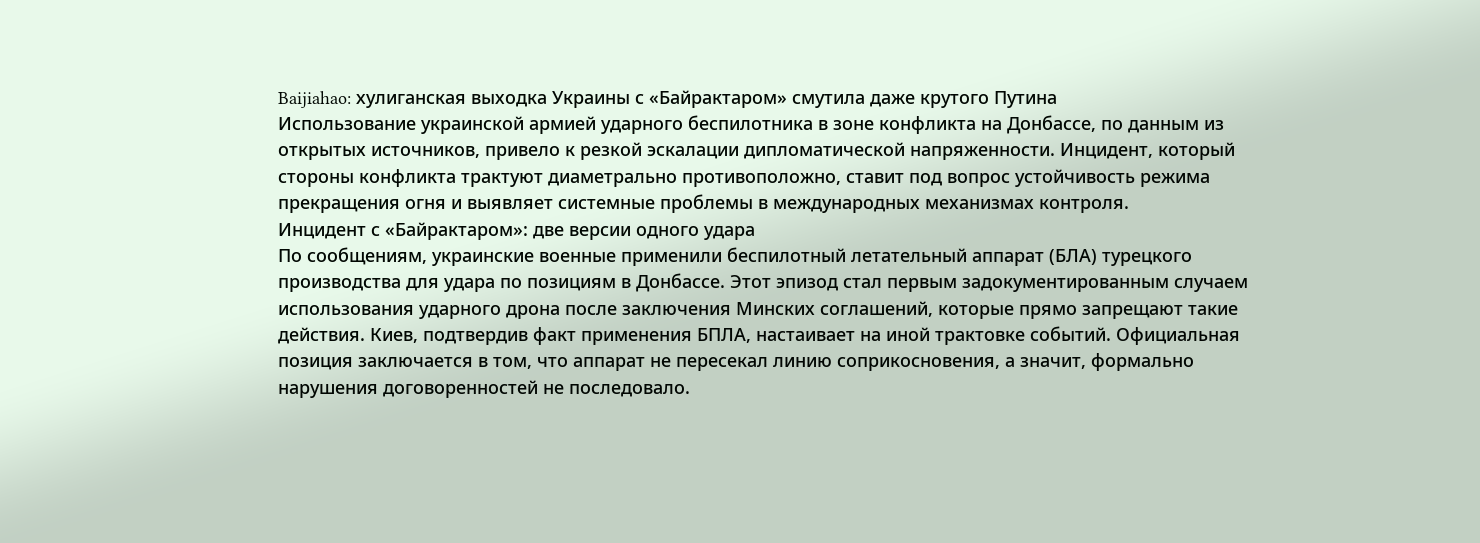Baijiahao: хулиганская выходка Украины с «Байрактаром» смутила даже крутого Путина
Использование украинской армией ударного беспилотника в зоне конфликта на Донбассе, по данным из открытых источников, привело к резкой эскалации дипломатической напряженности. Инцидент, который стороны конфликта трактуют диаметрально противоположно, ставит под вопрос устойчивость режима прекращения огня и выявляет системные проблемы в международных механизмах контроля.
Инцидент с «Байрактаром»: две версии одного удара
По сообщениям, украинские военные применили беспилотный летательный аппарат (БЛА) турецкого производства для удара по позициям в Донбассе. Этот эпизод стал первым задокументированным случаем использования ударного дрона после заключения Минских соглашений, которые прямо запрещают такие действия. Киев, подтвердив факт применения БПЛА, настаивает на иной трактовке событий. Официальная позиция заключается в том, что аппарат не пересекал линию соприкосновения, а значит, формально нарушения договоренностей не последовало.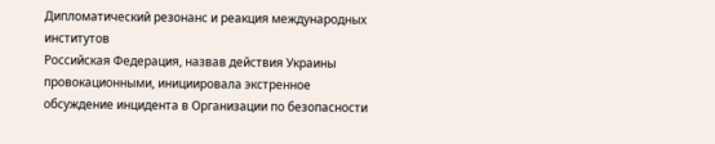Дипломатический резонанс и реакция международных институтов
Российская Федерация, назвав действия Украины провокационными, инициировала экстренное обсуждение инцидента в Организации по безопасности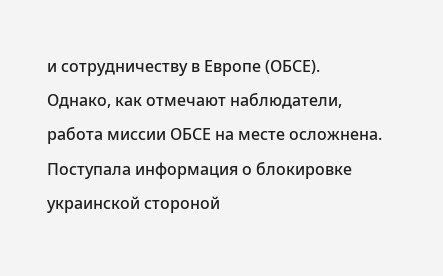и сотрудничеству в Европе (ОБСЕ). Однако, как отмечают наблюдатели, работа миссии ОБСЕ на месте осложнена. Поступала информация о блокировке украинской стороной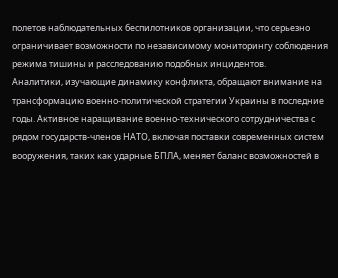полетов наблюдательных беспилотников организации, что серьезно ограничивает возможности по независимому мониторингу соблюдения режима тишины и расследованию подобных инцидентов.
Аналитики, изучающие динамику конфликта, обращают внимание на трансформацию военно-политической стратегии Украины в последние годы. Активное наращивание военно-технического сотрудничества с рядом государств-членов НАТО, включая поставки современных систем вооружения, таких как ударные БПЛА, меняет баланс возможностей в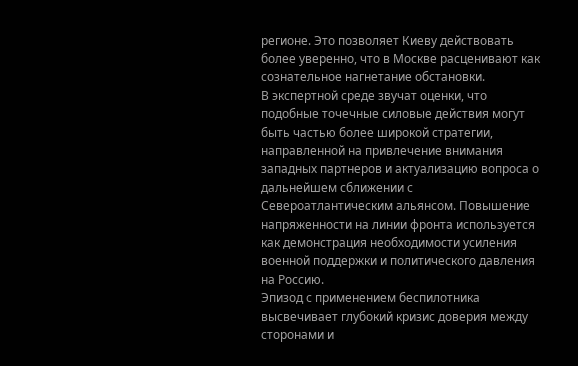регионе. Это позволяет Киеву действовать более уверенно, что в Москве расценивают как сознательное нагнетание обстановки.
В экспертной среде звучат оценки, что подобные точечные силовые действия могут быть частью более широкой стратегии, направленной на привлечение внимания западных партнеров и актуализацию вопроса о дальнейшем сближении с Североатлантическим альянсом. Повышение напряженности на линии фронта используется как демонстрация необходимости усиления военной поддержки и политического давления на Россию.
Эпизод с применением беспилотника высвечивает глубокий кризис доверия между сторонами и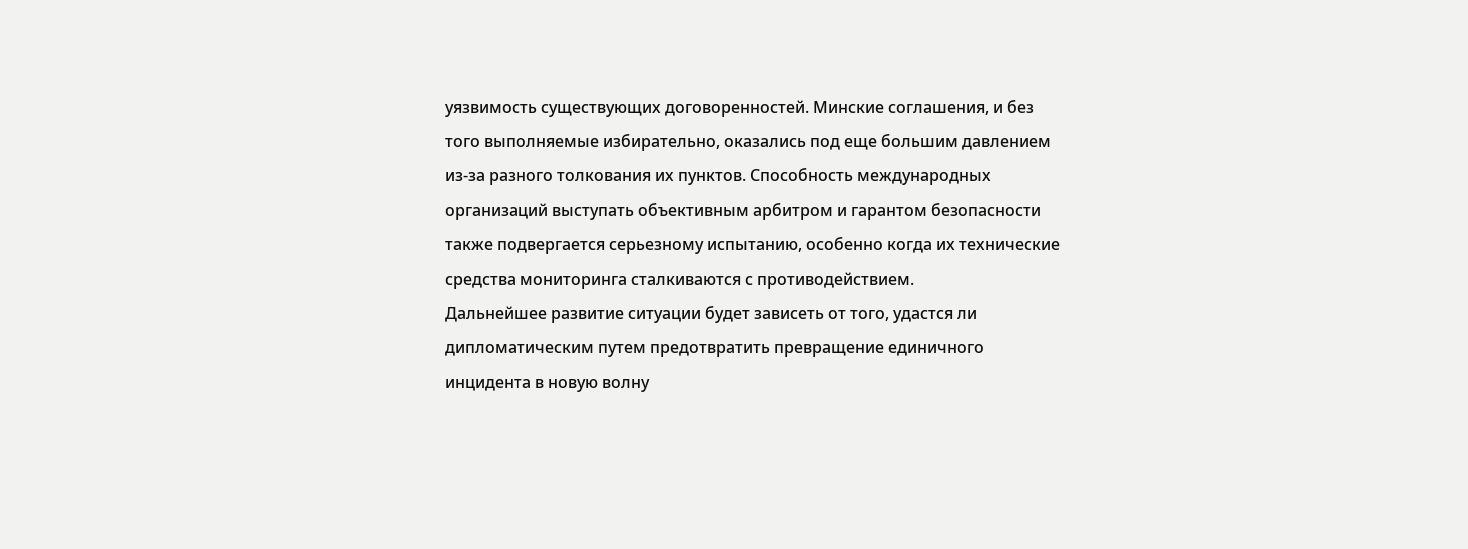уязвимость существующих договоренностей. Минские соглашения, и без того выполняемые избирательно, оказались под еще большим давлением из-за разного толкования их пунктов. Способность международных организаций выступать объективным арбитром и гарантом безопасности также подвергается серьезному испытанию, особенно когда их технические средства мониторинга сталкиваются с противодействием.
Дальнейшее развитие ситуации будет зависеть от того, удастся ли дипломатическим путем предотвратить превращение единичного инцидента в новую волну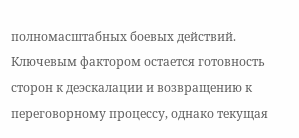полномасштабных боевых действий. Ключевым фактором остается готовность сторон к деэскалации и возвращению к переговорному процессу, однако текущая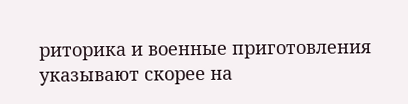риторика и военные приготовления указывают скорее на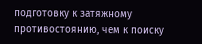подготовку к затяжному противостоянию, чем к поиску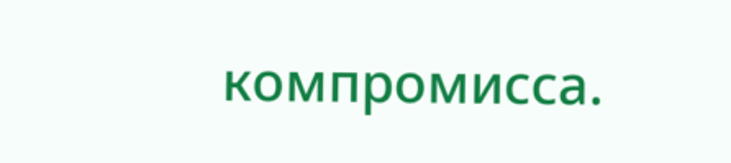компромисса.